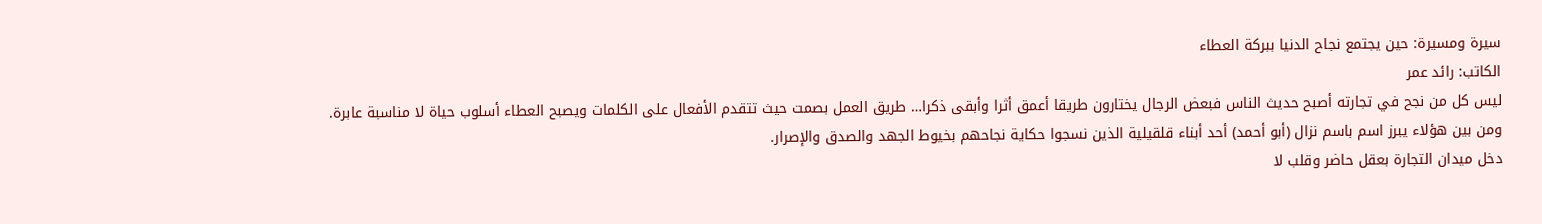سيرة ومسيرة: حين يجتمع نجاح الدنيا ببركة العطاء
الكاتب: رائد عمر
ليس كل من نجح في تجارته أصبح حديث الناس فبعض الرجال يختارون طريقا أعمق أثرا وأبقى ذكرا… طريق العمل بصمت حيث تتقدم الأفعال على الكلمات ويصبح العطاء أسلوب حياة لا مناسبة عابرة.
ومن بين هؤلاء يبرز اسم باسم نزال (أبو أحمد) أحد أبناء قلقيلية الذين نسجوا حكاية نجاحهم بخيوط الجهد والصدق والإصرار.
دخل ميدان التجارة بعقل حاضر وقلب لا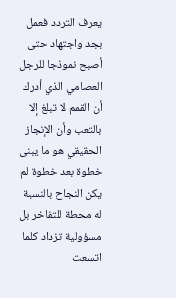يعرف التردد فعمل بجد واجتهاد حتى أصبح نموذجا للرجل العصامي الذي أدرك أن القمم لا تبلغ إلا بالتعب وأن الإنجاز الحقيقي هو ما يبنى خطوة بعد خطوة لم يكن النجاح بالنسبة له محطة للتفاخر بل مسؤولية تزداد كلما اتسعت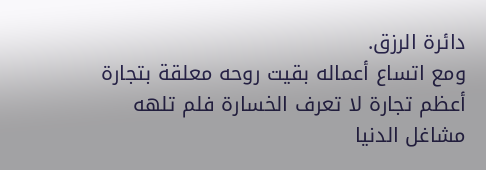دائرة الرزق.
ومع اتساع أعماله بقيت روحه معلقة بتجارة أعظم تجارة لا تعرف الخسارة فلم تلهه مشاغل الدنيا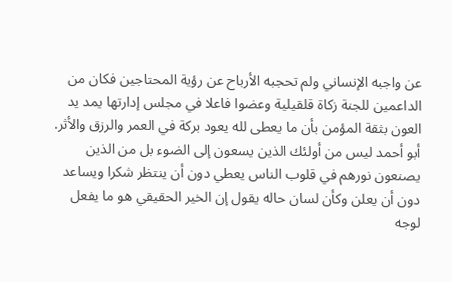عن واجبه الإنساني ولم تحجبه الأرباح عن رؤية المحتاجين فكان من الداعمين للجنة زكاة قلقيلية وعضوا فاعلا في مجلس إدارتها يمد يد العون بثقة المؤمن بأن ما يعطى لله يعود بركة في العمر والرزق والأثر.
أبو أحمد ليس من أولئك الذين يسعون إلى الضوء بل من الذين يصنعون نورهم في قلوب الناس يعطي دون أن ينتظر شكرا ويساعد دون أن يعلن وكأن لسان حاله يقول إن الخير الحقيقي هو ما يفعل لوجه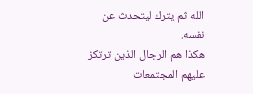الله ثم يترك ليتحدث عن نفسه.
هكذا هم الرجال الذين ترتكز عليهم المجتمعات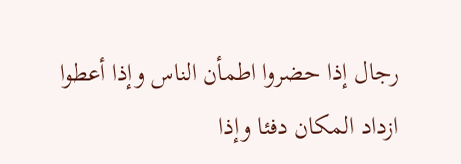رجال إذا حضروا اطمأن الناس وإذا أعطوا ازداد المكان دفئا وإذا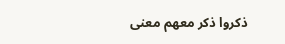ذكروا ذكر معهم معنى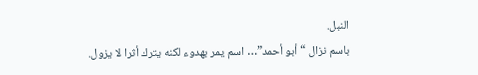النبل.
باسم نزال “أبو أحمد”… اسم يمر بهدوء لكنه يترك أثرا لا يزول.